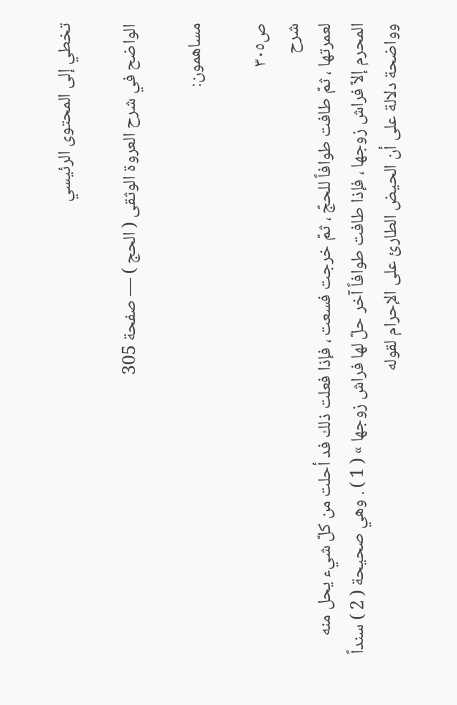تخطي إلى المحتوى الرئيسي

الواضح في شرح العروة الوثقى ( الحج ) — صفحة 305

مساهمون:

ص٣٠٥
شرح
لعمرتها ، ثمّ طافت طوافاً للحجّ ، ثمّ خرجت فسعت ، فإذا فعلت ذلك فد أحلت من كلّ شيء يحل منه المحرم إلاّ فراش زوجها ، فإذا طافت طوافاً آخر حلّ لها فراش زوجها » ( 1 ) . وهي صحيحة ( 2 ) سنداً وواضحة دلالة على أن الحيض الطارئ على الإحرام لقوله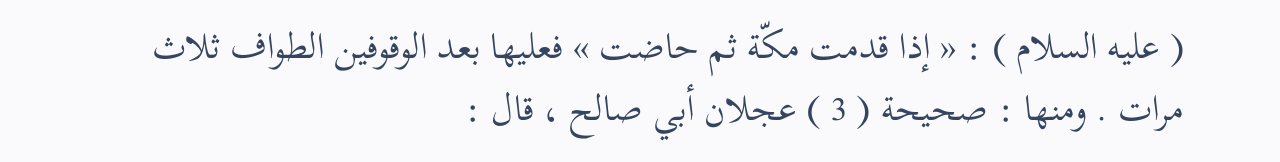( عليه السلام ) : « إذا قدمت مكّة ثم حاضت » فعليها بعد الوقوفين الطواف ثلاث مرات . ومنها : صحيحة ( 3 ) عجلان أبي صالح ، قال :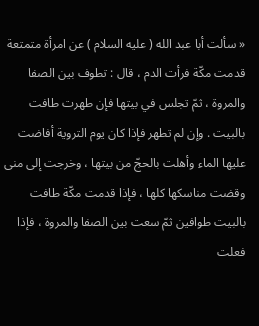« سألت أبا عبد الله ( عليه السلام ) عن امرأة متمتعة قدمت مكّة فرأت الدم ، قال : تطوف بين الصفا والمروة ، ثمّ تجلس في بيتها فإن طهرت طافت بالبيت . وإن لم تطهر فإذا كان يوم التروية أفاضت عليها الماء وأهلت بالحجّ من بيتها ، وخرجت إلى منى وقضت مناسكها كلها ، فإذا قدمت مكّة طافت بالبيت طوافين ثمّ سعت بين الصفا والمروة ، فإذا فعلت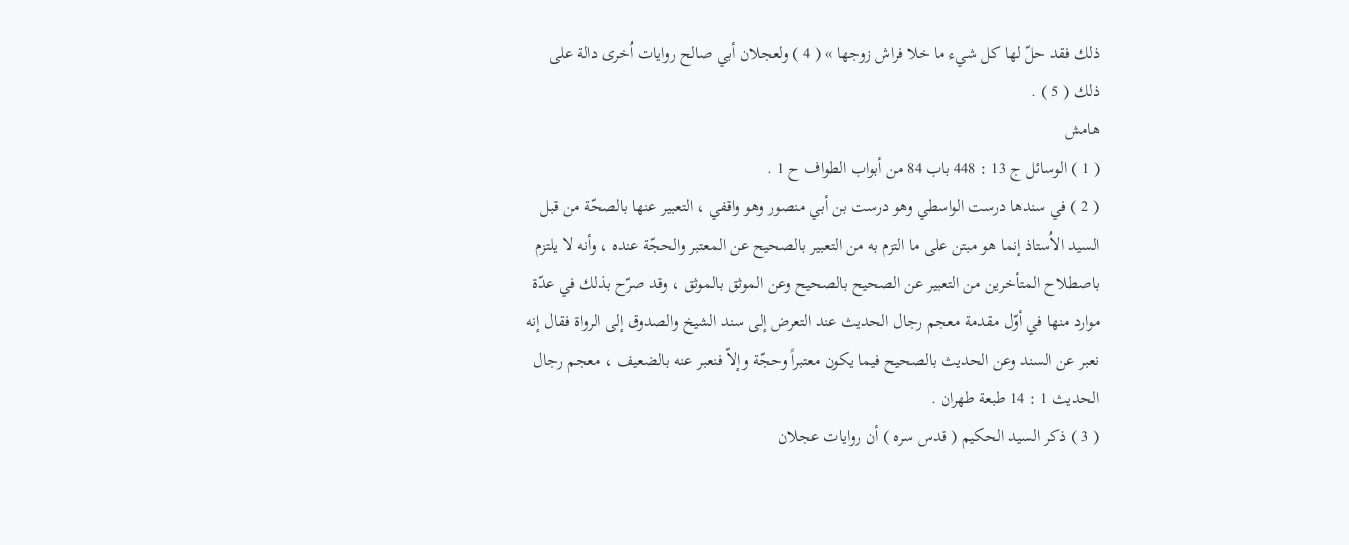ذلك فقد حلّ لها كل شيء ما خلا فراش زوجها » ( 4 ) ولعجلان أبي صالح روايات اُخرى دالة على ذلك ( 5 ) .
هامش
( 1 ) الوسائل ج 13 : 448 باب 84 من أبواب الطواف ح 1 .
( 2 ) في سندها درست الواسطي وهو درست بن أبي منصور وهو واقفي ، التعبير عنها بالصحّة من قبل السيد الاُستاذ إنما هو مبتن على ما التزم به من التعبير بالصحيح عن المعتبر والحجّة عنده ، وأنه لا يلتزم باصطلاح المتأخرين من التعبير عن الصحيح بالصحيح وعن الموثق بالموثق ، وقد صرّح بذلك في عدّة موارد منها في أوّل مقدمة معجم رجال الحديث عند التعرض إلى سند الشيخ والصدوق إلى الرواة فقال إنه نعبر عن السند وعن الحديث بالصحيح فيما يكون معتبراً وحجّة وإلاّ فنعبر عنه بالضعيف ، معجم رجال الحديث 1 : 14 طبعة طهران .
( 3 ) ذكر السيد الحكيم ( قدس سره ) أن روايات عجلان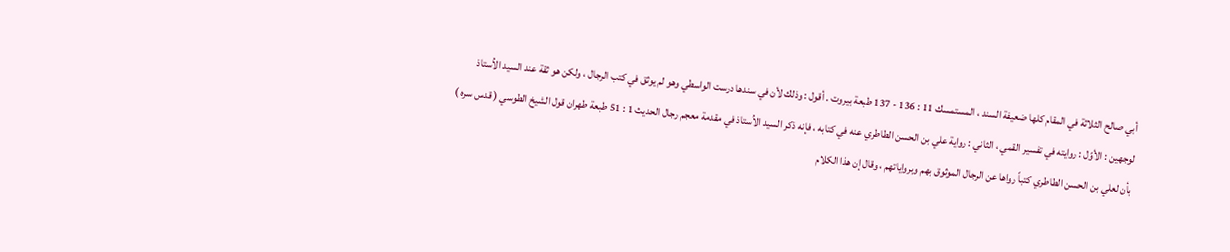أبي صالح الثلاثة في المقام كلها ضعيفة السند ، المستمسك 11 : 136 - 137 طبعة بيروت . أقول : وذلك لأن في سندها درست الواسطي وهو لم يوثق في كتب الرجال ، ولكن هو ثقة عند السيد الاُستاذ لوجهين : الأوّل : روايته في تفسير القمي ، الثاني : رواية علي بن الحسن الطاطري عنه في كتابه ، فإنه ذكر السيد الاُستاذ في مقدمة معجم رجال الحديث 1 : 51 طبعة طهران قول الشيخ الطوسي ( قدس سره ) بأن لعلي بن الحسن الطاطري كتباً رواها عن الرجال الموثوق بهم وبرواياتهم ، وقال إن هذا الكلام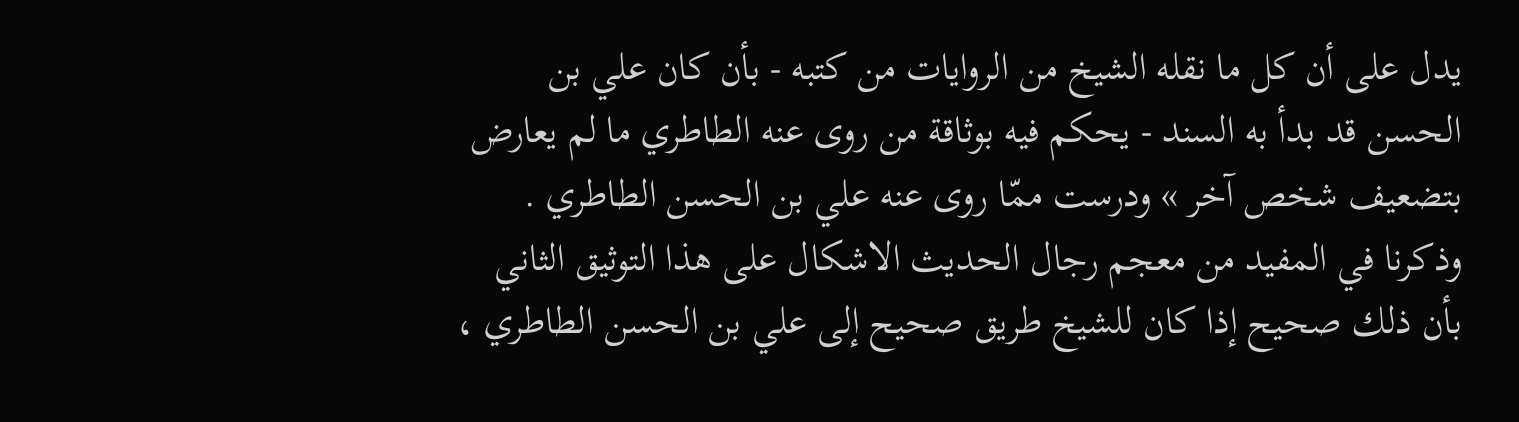يدل على أن كل ما نقله الشيخ من الروايات من كتبه - بأن كان علي بن الحسن قد بدأ به السند - يحكم فيه بوثاقة من روى عنه الطاطري ما لم يعارض بتضعيف شخص آخر » ودرست ممّا روى عنه علي بن الحسن الطاطري . وذكرنا في المفيد من معجم رجال الحديث الاشكال على هذا التوثيق الثاني بأن ذلك صحيح إذا كان للشيخ طريق صحيح إلى علي بن الحسن الطاطري ،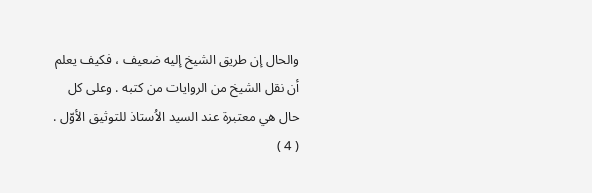والحال إن طريق الشيخ إليه ضعيف ، فكيف يعلم أن نقل الشيخ من الروايات من كتبه . وعلى كل حال هي معتبرة عند السيد الاُستاذ للتوثيق الأوّل .
( 4 )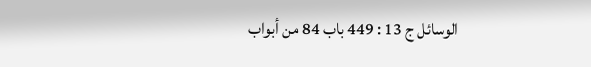الوسائل ج 13 : 449 باب 84 من أبواب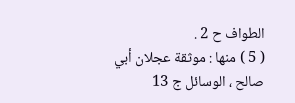الطواف ح 2 .
( 5 ) منها : موثقة عجلان أبي صالح ، الوسائل ج 13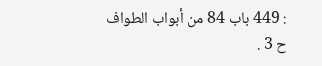: 449 باب 84 من أبواب الطواف ح 3 .